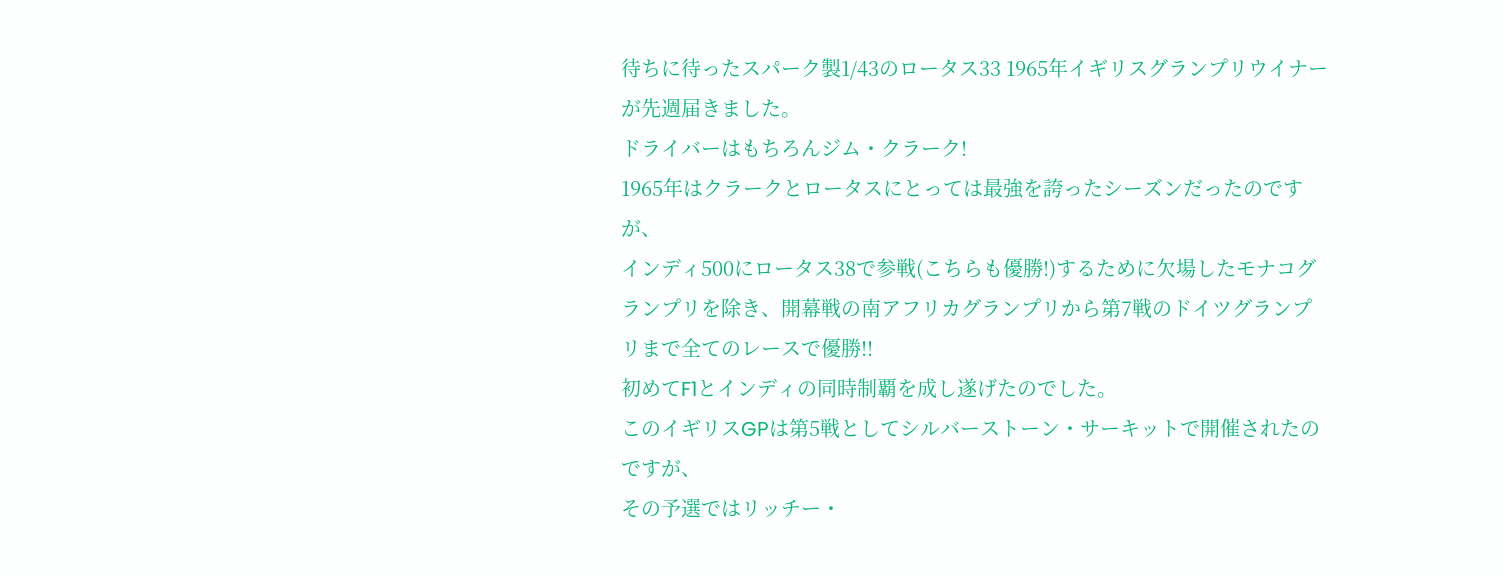待ちに待ったスパーク製1/43のロータス33 1965年イギリスグランプリウイナーが先週届きました。
ドライバーはもちろんジム・クラーク!
1965年はクラークとロータスにとっては最強を誇ったシーズンだったのですが、
インディ500にロータス38で参戦(こちらも優勝!)するために欠場したモナコグランプリを除き、開幕戦の南アフリカグランプリから第7戦のドイツグランプリまで全てのレースで優勝!!
初めてF1とインディの同時制覇を成し遂げたのでした。
このイギリスGPは第5戦としてシルバーストーン・サーキットで開催されたのですが、
その予選ではリッチー・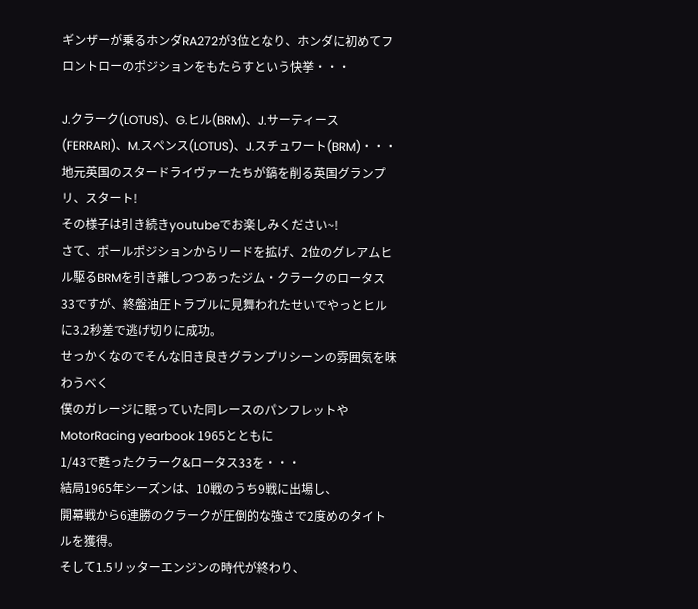ギンザーが乗るホンダRA272が3位となり、ホンダに初めてフロントローのポジションをもたらすという快挙・・・

J.クラーク(LOTUS)、G.ヒル(BRM)、J.サーティース(FERRARI)、M.スペンス(LOTUS)、J.スチュワート(BRM)・・・
地元英国のスタードライヴァーたちが鎬を削る英国グランプリ、スタート!
その様子は引き続きyoutubeでお楽しみください~!
さて、ポールポジションからリードを拡げ、2位のグレアムヒル駆るBRMを引き離しつつあったジム・クラークのロータス33ですが、終盤油圧トラブルに見舞われたせいでやっとヒルに3.2秒差で逃げ切りに成功。
せっかくなのでそんな旧き良きグランプリシーンの雰囲気を味わうべく
僕のガレージに眠っていた同レースのパンフレットやMotorRacing yearbook 1965とともに
1/43で甦ったクラーク&ロータス33を・・・
結局1965年シーズンは、10戦のうち9戦に出場し、
開幕戦から6連勝のクラークが圧倒的な強さで2度めのタイトルを獲得。
そして1.5リッターエンジンの時代が終わり、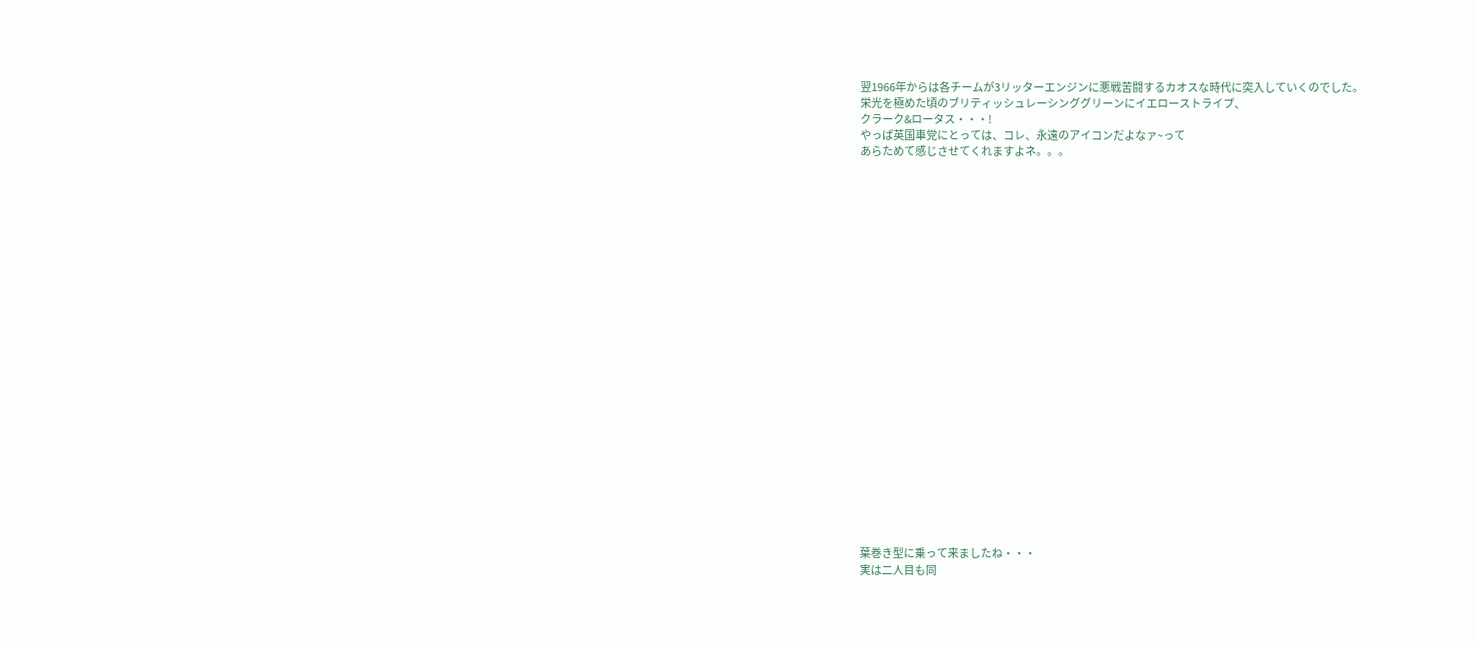翌1966年からは各チームが3リッターエンジンに悪戦苦闘するカオスな時代に突入していくのでした。
栄光を極めた頃のブリティッシュレーシンググリーンにイエローストライプ、
クラーク&ロータス・・・!
やっぱ英国車党にとっては、コレ、永遠のアイコンだよなァ~って
あらためて感じさせてくれますよネ。。。
























葉巻き型に乗って来ましたね・・・
実は二人目も同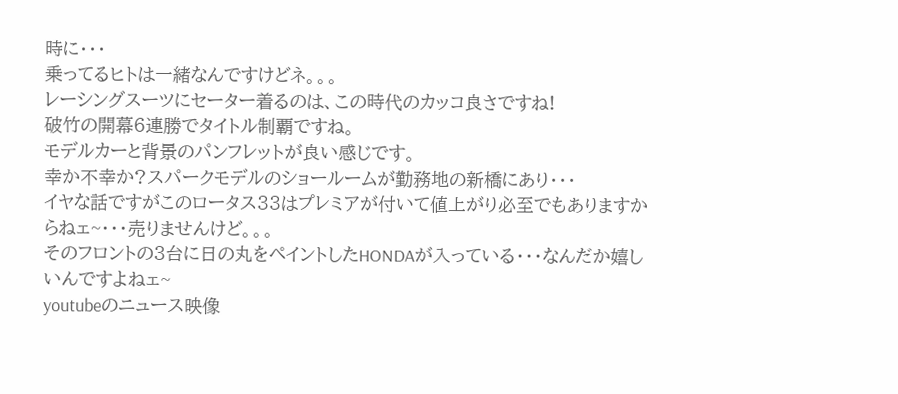時に・・・
乗ってるヒトは一緒なんですけどネ。。。
レーシングスーツにセーター着るのは、この時代のカッコ良さですね!
破竹の開幕6連勝でタイトル制覇ですね。
モデルカーと背景のパンフレットが良い感じです。
幸か不幸か?スパークモデルのショールームが勤務地の新橋にあり・・・
イヤな話ですがこのロータス33はプレミアが付いて値上がり必至でもありますからねェ~・・・売りませんけど。。。
そのフロントの3台に日の丸をペイントしたHONDAが入っている・・・なんだか嬉しいんですよねェ~
youtubeのニュース映像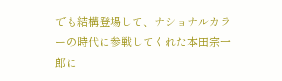でも結構登場して、ナショナルカラーの時代に参戦してくれた本田宗一郎に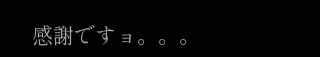感謝ですョ。。。